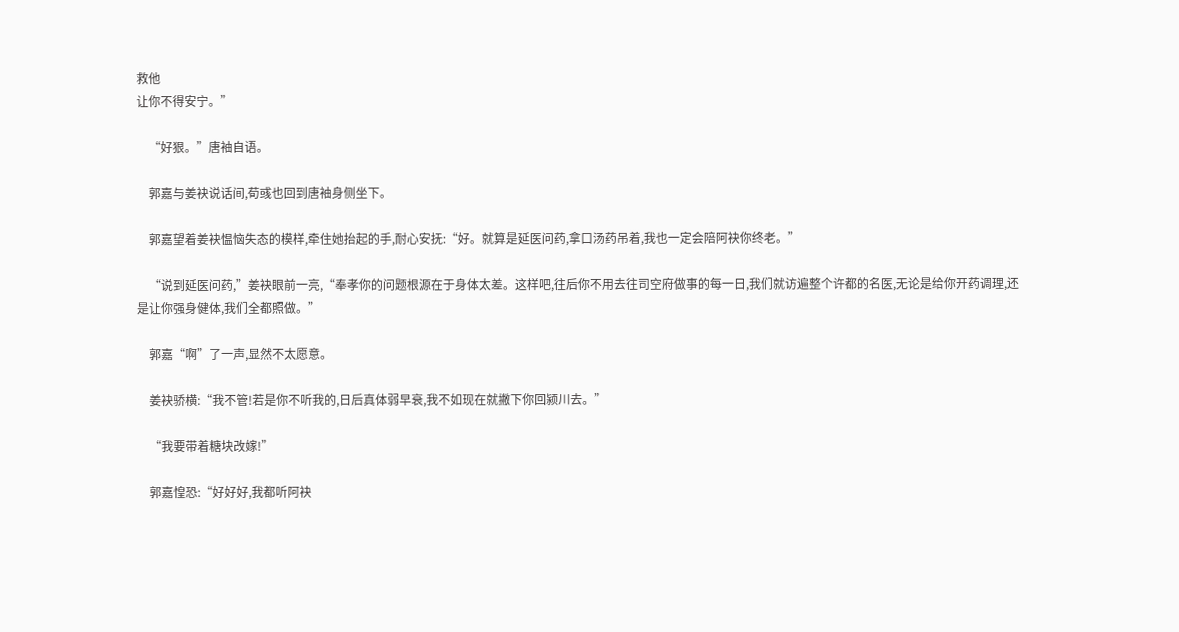救他
让你不得安宁。”

    “好狠。”唐袖自语。

    郭嘉与姜袂说话间,荀彧也回到唐袖身侧坐下。

    郭嘉望着姜袂愠恼失态的模样,牵住她抬起的手,耐心安抚:“好。就算是延医问药,拿口汤药吊着,我也一定会陪阿袂你终老。”

    “说到延医问药,”姜袂眼前一亮,“奉孝你的问题根源在于身体太差。这样吧,往后你不用去往司空府做事的每一日,我们就访遍整个许都的名医,无论是给你开药调理,还是让你强身健体,我们全都照做。”

    郭嘉“啊”了一声,显然不太愿意。

    姜袂骄横:“我不管!若是你不听我的,日后真体弱早衰,我不如现在就撇下你回颍川去。”

    “我要带着糖块改嫁!”

    郭嘉惶恐:“好好好,我都听阿袂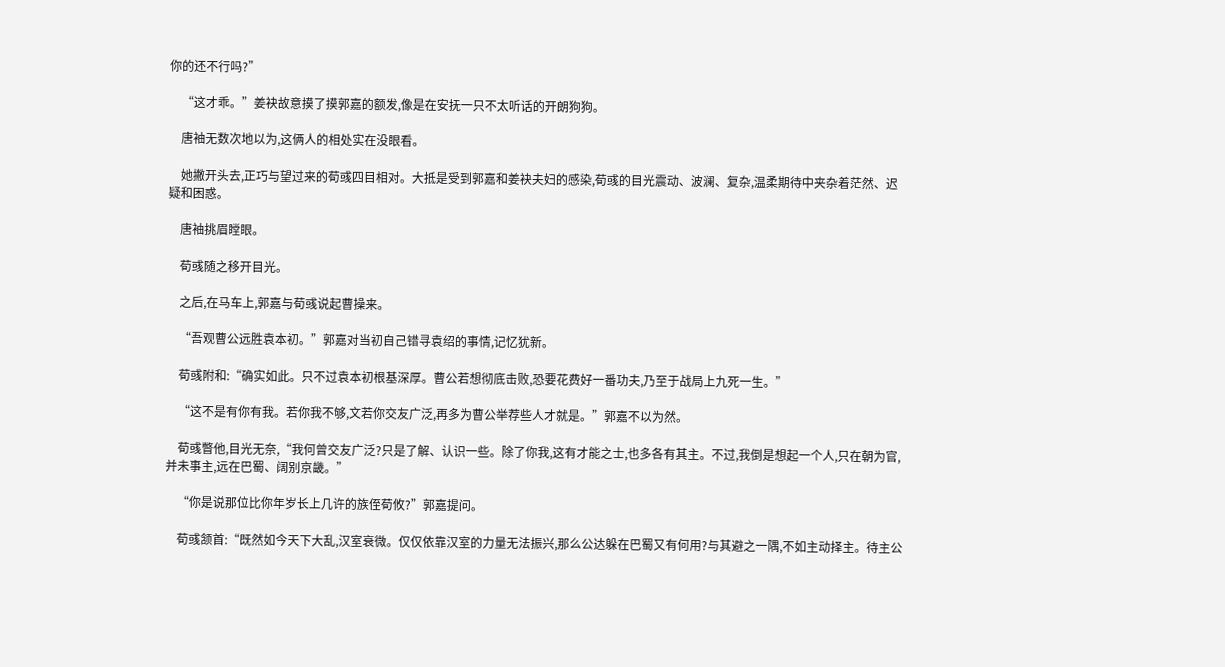你的还不行吗?”

    “这才乖。”姜袂故意摸了摸郭嘉的额发,像是在安抚一只不太听话的开朗狗狗。

    唐袖无数次地以为,这俩人的相处实在没眼看。

    她撇开头去,正巧与望过来的荀彧四目相对。大抵是受到郭嘉和姜袂夫妇的感染,荀彧的目光震动、波澜、复杂,温柔期待中夹杂着茫然、迟疑和困惑。

    唐袖挑眉瞠眼。

    荀彧随之移开目光。

    之后,在马车上,郭嘉与荀彧说起曹操来。

    “吾观曹公远胜袁本初。”郭嘉对当初自己错寻袁绍的事情,记忆犹新。

    荀彧附和:“确实如此。只不过袁本初根基深厚。曹公若想彻底击败,恐要花费好一番功夫,乃至于战局上九死一生。”

    “这不是有你有我。若你我不够,文若你交友广泛,再多为曹公举荐些人才就是。”郭嘉不以为然。

    荀彧瞥他,目光无奈,“我何曾交友广泛?只是了解、认识一些。除了你我,这有才能之士,也多各有其主。不过,我倒是想起一个人,只在朝为官,并未事主,远在巴蜀、阔别京畿。”

    “你是说那位比你年岁长上几许的族侄荀攸?”郭嘉提问。

    荀彧颔首:“既然如今天下大乱,汉室衰微。仅仅依靠汉室的力量无法振兴,那么公达躲在巴蜀又有何用?与其避之一隅,不如主动择主。待主公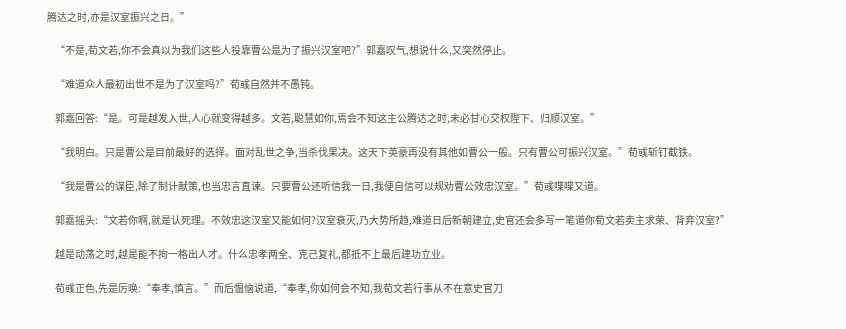腾达之时,亦是汉室振兴之日。”

    “不是,荀文若,你不会真以为我们这些人投靠曹公是为了振兴汉室吧?”郭嘉叹气,想说什么,又突然停止。

    “难道众人最初出世不是为了汉室吗?”荀彧自然并不愚钝。

    郭嘉回答:“是。可是越发入世,人心就变得越多。文若,聪慧如你,焉会不知这主公腾达之时,未必甘心交权陛下、归顺汉室。”

    “我明白。只是曹公是目前最好的选择。面对乱世之争,当杀伐果决。这天下英豪再没有其他如曹公一般。只有曹公可振兴汉室。”荀彧斩钉截铁。

    “我是曹公的谋臣,除了制计献策,也当忠言直谏。只要曹公还听信我一日,我便自信可以规劝曹公效忠汉室。”荀彧喋喋又道。

    郭嘉摇头:“文若你啊,就是认死理。不效忠这汉室又能如何?汉室衰灭,乃大势所趋,难道日后新朝建立,史官还会多写一笔道你荀文若卖主求荣、背弃汉室?”

    越是动荡之时,越是能不拘一格出人才。什么忠孝两全、克己复礼,都抵不上最后建功立业。

    荀彧正色,先是厉唤:“奉孝,慎言。”而后愠恼说道,“奉孝,你如何会不知,我荀文若行事从不在意史官刀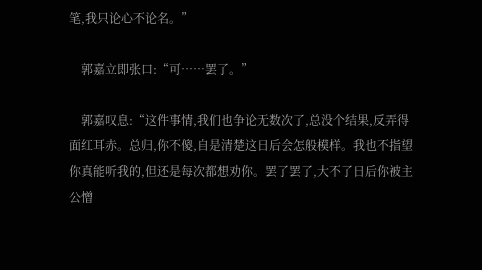笔,我只论心不论名。”

    郭嘉立即张口:“可……罢了。”

    郭嘉叹息:“这件事情,我们也争论无数次了,总没个结果,反弄得面红耳赤。总归,你不傻,自是清楚这日后会怎般模样。我也不指望你真能听我的,但还是每次都想劝你。罢了罢了,大不了日后你被主公憎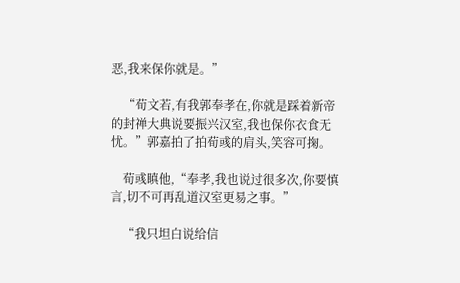恶,我来保你就是。”

    “荀文若,有我郭奉孝在,你就是踩着新帝的封禅大典说要振兴汉室,我也保你衣食无忧。”郭嘉拍了拍荀彧的肩头,笑容可掬。

    荀彧瞋他,“奉孝,我也说过很多次,你要慎言,切不可再乱道汉室更易之事。”

    “我只坦白说给信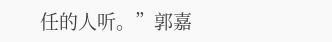任的人听。”郭嘉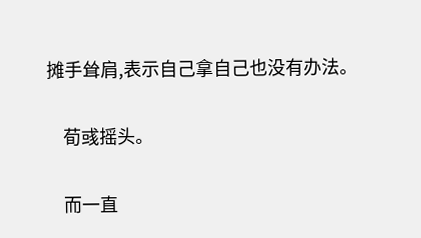摊手耸肩,表示自己拿自己也没有办法。

    荀彧摇头。

    而一直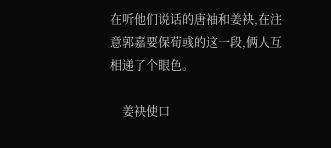在听他们说话的唐袖和姜袂,在注意郭嘉要保荀彧的这一段,俩人互相递了个眼色。

    姜袂使口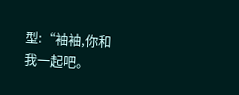型:“袖袖,你和我一起吧。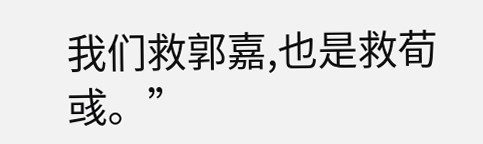我们救郭嘉,也是救荀彧。”